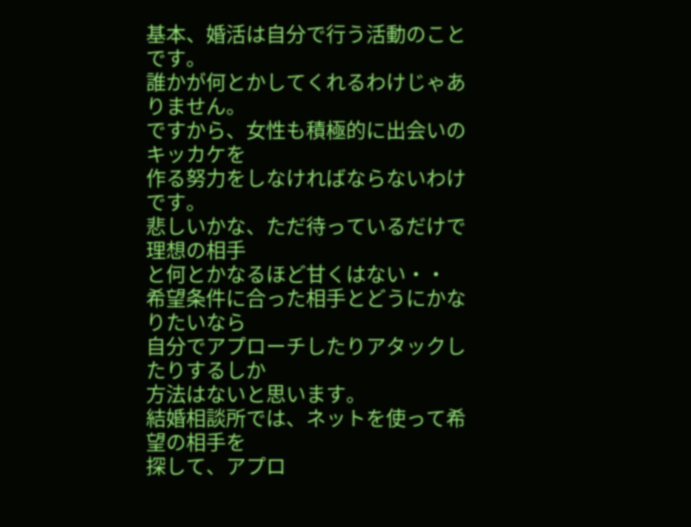基本、婚活は自分で行う活動のことです。
誰かが何とかしてくれるわけじゃありません。
ですから、女性も積極的に出会いのキッカケを
作る努力をしなければならないわけです。
悲しいかな、ただ待っているだけで理想の相手
と何とかなるほど甘くはない・・
希望条件に合った相手とどうにかなりたいなら
自分でアプローチしたりアタックしたりするしか
方法はないと思います。
結婚相談所では、ネットを使って希望の相手を
探して、アプロ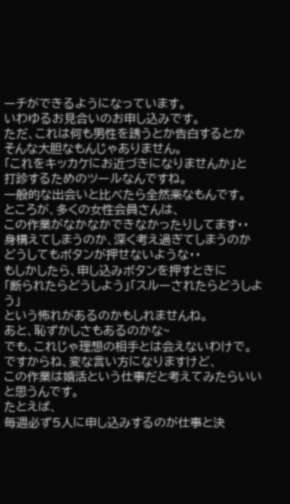ーチができるようになっています。
いわゆるお見合いのお申し込みです。
ただ、これは何も男性を誘うとか告白するとか
そんな大胆なもんじゃありません。
「これをキッカケにお近づきになりませんか」と
打診するためのツールなんですね。
一般的な出会いと比べたら全然楽なもんです。
ところが、多くの女性会員さんは、
この作業がなかなかできなかったりしてます・・
身構えてしまうのか、深く考え過ぎてしまうのか
どうしてもボタンが押せないような・・
もしかしたら、申し込みボタンを押すときに
「断られたらどうしよう」「スルーされたらどうしよう」
という怖れがあるのかもしれませんね。
あと、恥ずかしさもあるのかな~
でも、これじゃ理想の相手とは会えないわけで。
ですからね、変な言い方になりますけど、
この作業は婚活という仕事だと考えてみたらいい
と思うんです。
たとえば、
毎週必ず5人に申し込みするのが仕事と決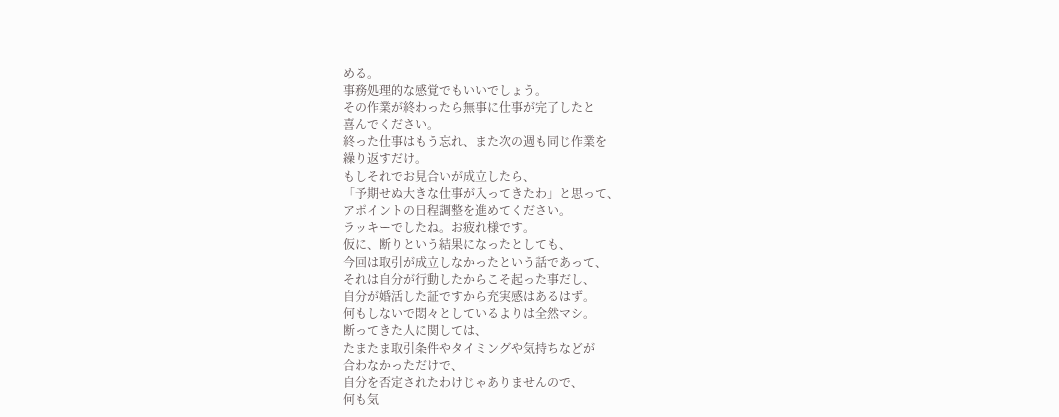める。
事務処理的な感覚でもいいでしょう。
その作業が終わったら無事に仕事が完了したと
喜んでください。
終った仕事はもう忘れ、また次の週も同じ作業を
繰り返すだけ。
もしそれでお見合いが成立したら、
「予期せぬ大きな仕事が入ってきたわ」と思って、
アポイントの日程調整を進めてください。
ラッキーでしたね。お疲れ様です。
仮に、断りという結果になったとしても、
今回は取引が成立しなかったという話であって、
それは自分が行動したからこそ起った事だし、
自分が婚活した証ですから充実感はあるはず。
何もしないで悶々としているよりは全然マシ。
断ってきた人に関しては、
たまたま取引条件やタイミングや気持ちなどが
合わなかっただけで、
自分を否定されたわけじゃありませんので、
何も気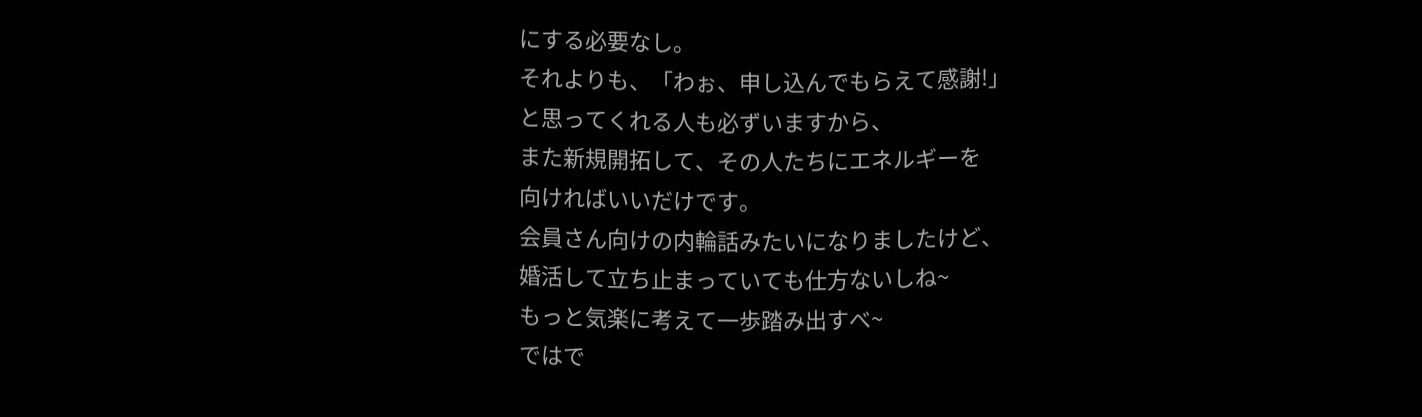にする必要なし。
それよりも、「わぉ、申し込んでもらえて感謝!」
と思ってくれる人も必ずいますから、
また新規開拓して、その人たちにエネルギーを
向ければいいだけです。
会員さん向けの内輪話みたいになりましたけど、
婚活して立ち止まっていても仕方ないしね~
もっと気楽に考えて一歩踏み出すべ~
ではで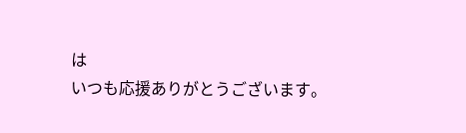は
いつも応援ありがとうございます。